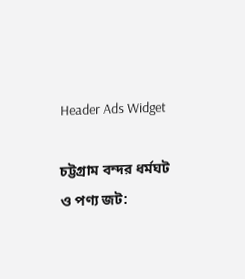Header Ads Widget

চট্টগ্রাম বন্দর ধর্মঘট ও পণ্য জট: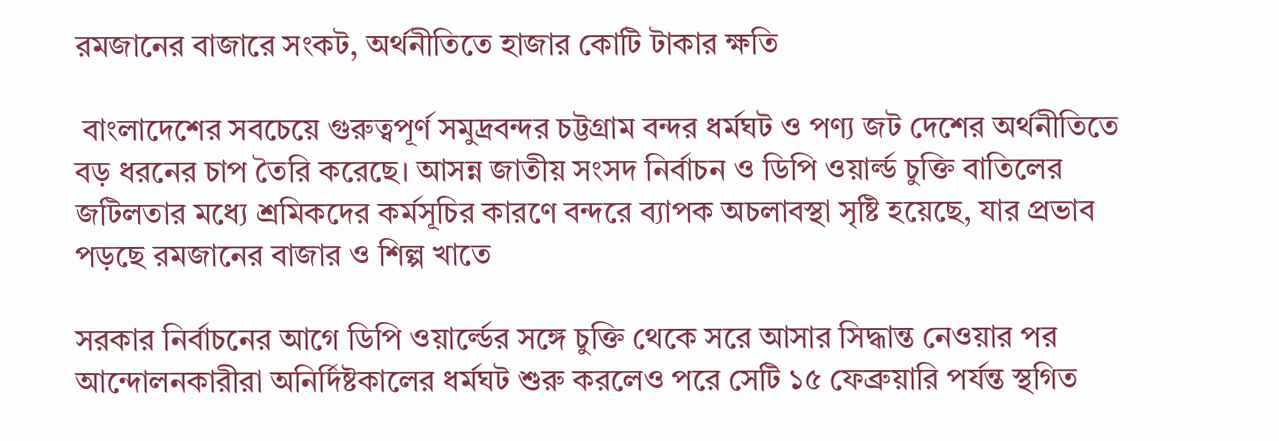রমজানের বাজারে সংকট, অর্থনীতিতে হাজার কোটি টাকার ক্ষতি

 বাংলাদেশের সবচেয়ে গুরুত্বপূর্ণ সমুদ্রবন্দর চট্টগ্রাম বন্দর ধর্মঘট ও পণ্য জট দেশের অর্থনীতিতে বড় ধরনের চাপ তৈরি করেছে। আসন্ন জাতীয় সংসদ নির্বাচন ও ডিপি ওয়ার্ল্ড চুক্তি বাতিলের জটিলতার মধ্যে শ্রমিকদের কর্মসূচির কারণে বন্দরে ব্যাপক অচলাবস্থা সৃষ্টি হয়েছে, যার প্রভাব পড়ছে রমজানের বাজার ও শিল্প খাতে

সরকার নির্বাচনের আগে ডিপি ওয়ার্ল্ডের সঙ্গে চুক্তি থেকে সরে আসার সিদ্ধান্ত নেওয়ার পর আন্দোলনকারীরা অনির্দিষ্টকালের ধর্মঘট শুরু করলেও পরে সেটি ১৫ ফেব্রুয়ারি পর্যন্ত স্থগিত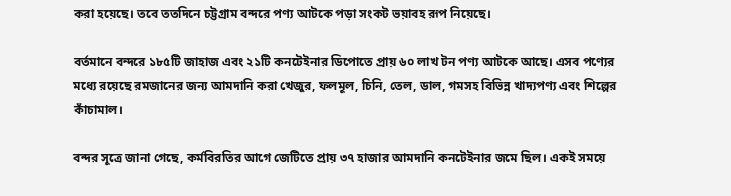করা হয়েছে। তবে ততদিনে চট্টগ্রাম বন্দরে পণ্য আটকে পড়া সংকট ভয়াবহ রূপ নিয়েছে।

বর্তমানে বন্দরে ১৮৫টি জাহাজ এবং ২১টি কনটেইনার ডিপোতে প্রায় ৬০ লাখ টন পণ্য আটকে আছে। এসব পণ্যের মধ্যে রয়েছে রমজানের জন্য আমদানি করা খেজুর, ফলমূল, চিনি, তেল, ডাল, গমসহ বিভিন্ন খাদ্যপণ্য এবং শিল্পের কাঁচামাল।

বন্দর সূত্রে জানা গেছে, কর্মবিরতির আগে জেটিতে প্রায় ৩৭ হাজার আমদানি কনটেইনার জমে ছিল। একই সময়ে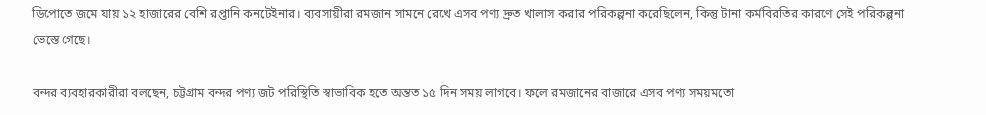ডিপোতে জমে যায় ১২ হাজারের বেশি রপ্তানি কনটেইনার। ব্যবসায়ীরা রমজান সামনে রেখে এসব পণ্য দ্রুত খালাস করার পরিকল্পনা করেছিলেন, কিন্তু টানা কর্মবিরতির কারণে সেই পরিকল্পনা ভেস্তে গেছে।

বন্দর ব্যবহারকারীরা বলছেন, চট্টগ্রাম বন্দর পণ্য জট পরিস্থিতি স্বাভাবিক হতে অন্তত ১৫ দিন সময় লাগবে। ফলে রমজানের বাজারে এসব পণ্য সময়মতো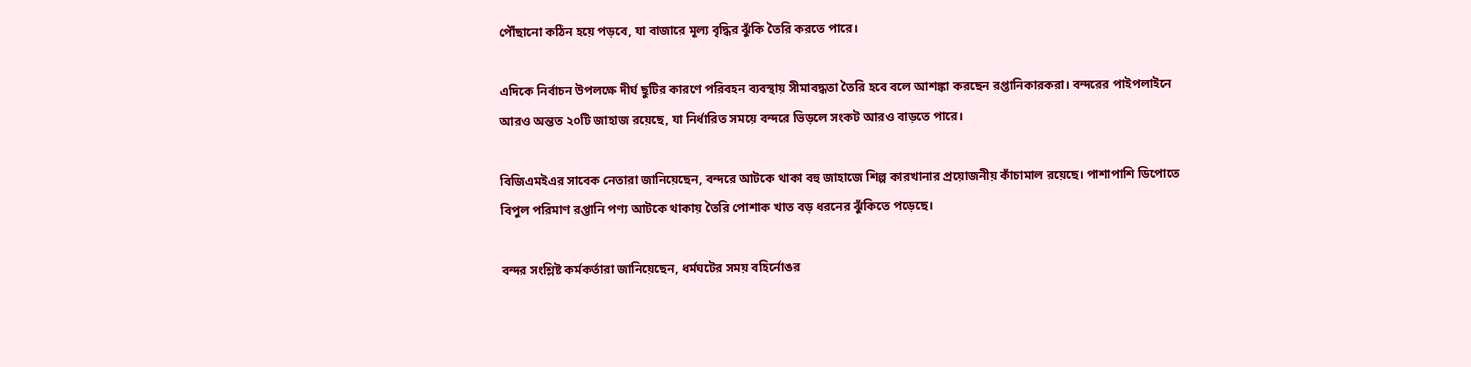পৌঁছানো কঠিন হয়ে পড়বে, যা বাজারে মূল্য বৃদ্ধির ঝুঁকি তৈরি করতে পারে।

এদিকে নির্বাচন উপলক্ষে দীর্ঘ ছুটির কারণে পরিবহন ব্যবস্থায় সীমাবদ্ধতা তৈরি হবে বলে আশঙ্কা করছেন রপ্তানিকারকরা। বন্দরের পাইপলাইনে আরও অন্তত ২০টি জাহাজ রয়েছে, যা নির্ধারিত সময়ে বন্দরে ভিড়লে সংকট আরও বাড়তে পারে।

বিজিএমইএর সাবেক নেতারা জানিয়েছেন, বন্দরে আটকে থাকা বহু জাহাজে শিল্প কারখানার প্রয়োজনীয় কাঁচামাল রয়েছে। পাশাপাশি ডিপোতে বিপুল পরিমাণ রপ্তানি পণ্য আটকে থাকায় তৈরি পোশাক খাত বড় ধরনের ঝুঁকিতে পড়েছে।

বন্দর সংশ্লিষ্ট কর্মকর্তারা জানিয়েছেন, ধর্মঘটের সময় বহির্নোঙর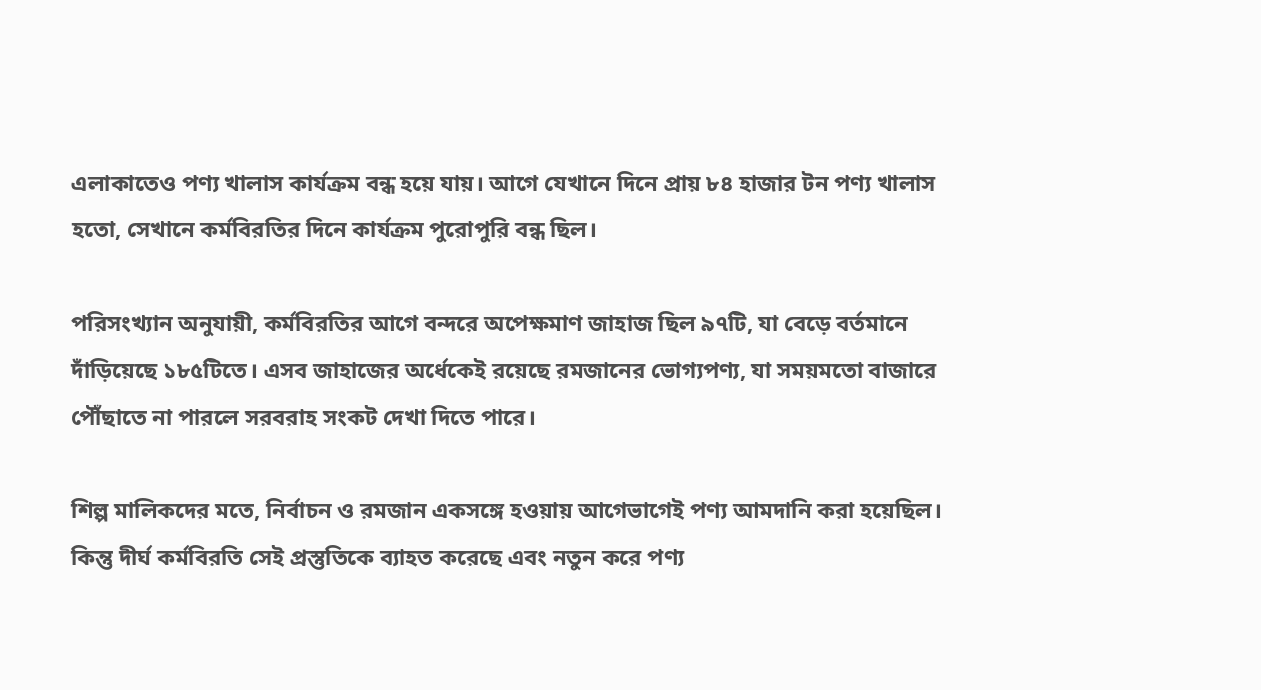এলাকাতেও পণ্য খালাস কার্যক্রম বন্ধ হয়ে যায়। আগে যেখানে দিনে প্রায় ৮৪ হাজার টন পণ্য খালাস হতো, সেখানে কর্মবিরতির দিনে কার্যক্রম পুরোপুরি বন্ধ ছিল।

পরিসংখ্যান অনুযায়ী, কর্মবিরতির আগে বন্দরে অপেক্ষমাণ জাহাজ ছিল ৯৭টি, যা বেড়ে বর্তমানে দাঁড়িয়েছে ১৮৫টিতে। এসব জাহাজের অর্ধেকেই রয়েছে রমজানের ভোগ্যপণ্য, যা সময়মতো বাজারে পৌঁছাতে না পারলে সরবরাহ সংকট দেখা দিতে পারে।

শিল্প মালিকদের মতে, নির্বাচন ও রমজান একসঙ্গে হওয়ায় আগেভাগেই পণ্য আমদানি করা হয়েছিল। কিন্তু দীর্ঘ কর্মবিরতি সেই প্রস্তুতিকে ব্যাহত করেছে এবং নতুন করে পণ্য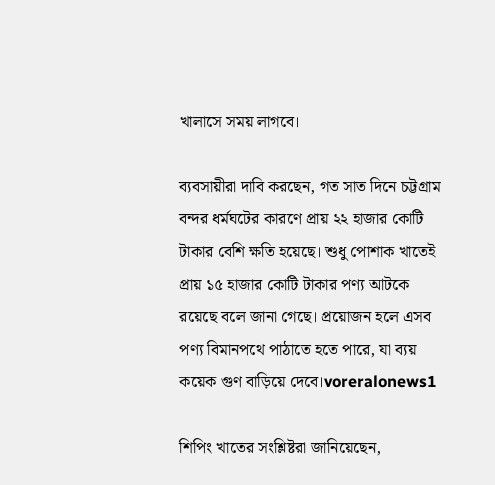খালাসে সময় লাগবে।

ব্যবসায়ীরা দাবি করছেন, গত সাত দিনে চট্টগ্রাম বন্দর ধর্মঘটের কারণে প্রায় ২২ হাজার কোটি টাকার বেশি ক্ষতি হয়েছে। শুধু পোশাক খাতেই প্রায় ১৫ হাজার কোটি টাকার পণ্য আটকে রয়েছে বলে জানা গেছে। প্রয়োজন হলে এসব পণ্য বিমানপথে পাঠাতে হতে পারে, যা ব্যয় কয়েক গুণ বাড়িয়ে দেবে।voreralonews1

শিপিং খাতের সংশ্লিষ্টরা জানিয়েছেন,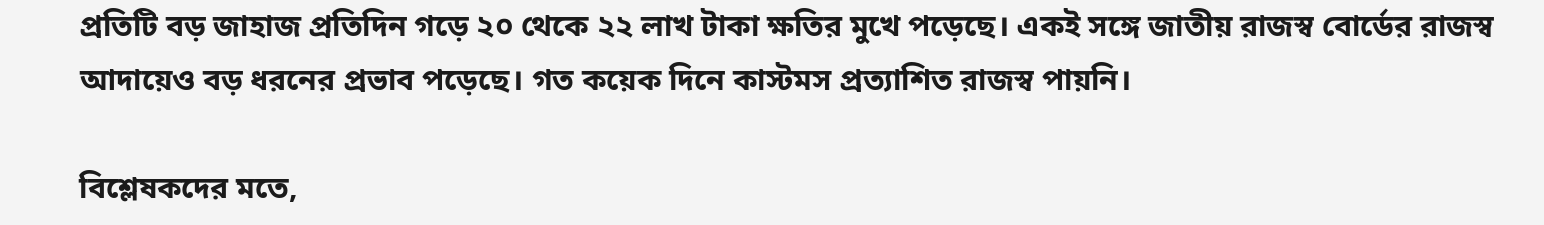প্রতিটি বড় জাহাজ প্রতিদিন গড়ে ২০ থেকে ২২ লাখ টাকা ক্ষতির মুখে পড়েছে। একই সঙ্গে জাতীয় রাজস্ব বোর্ডের রাজস্ব আদায়েও বড় ধরনের প্রভাব পড়েছে। গত কয়েক দিনে কাস্টমস প্রত্যাশিত রাজস্ব পায়নি।

বিশ্লেষকদের মতে,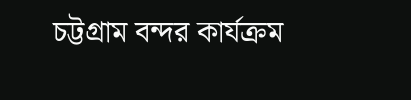চট্টগ্রাম বন্দর কার্যক্রম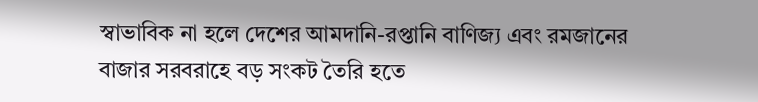স্বাভাবিক না হলে দেশের আমদানি-রপ্তানি বাণিজ্য এবং রমজানের বাজার সরবরাহে বড় সংকট তৈরি হতে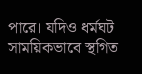পারে। যদিও ধর্মঘট সাময়িকভাবে স্থগিত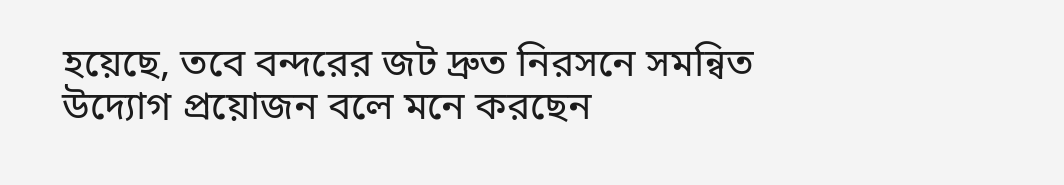হয়েছে, তবে বন্দরের জট দ্রুত নিরসনে সমন্বিত উদ্যোগ প্রয়োজন বলে মনে করছেন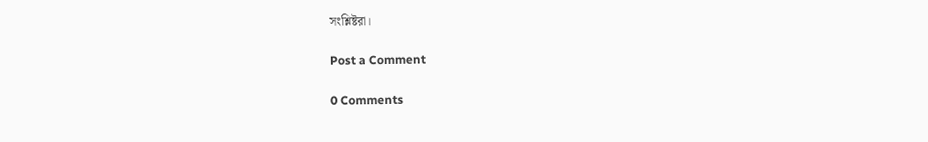সংশ্লিষ্টরা।

Post a Comment

0 Comments